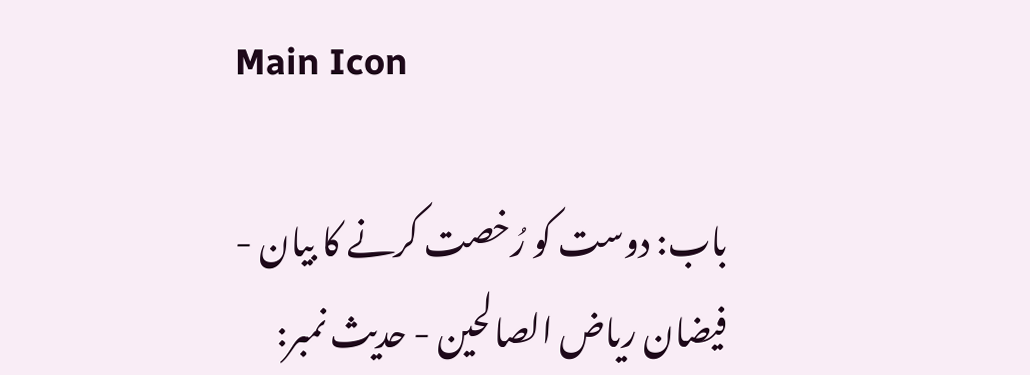Main Icon

باب: دوست کو رُخصت کرنے کا بیان - فیضان ریاض الصالحین - حدیث نمبر: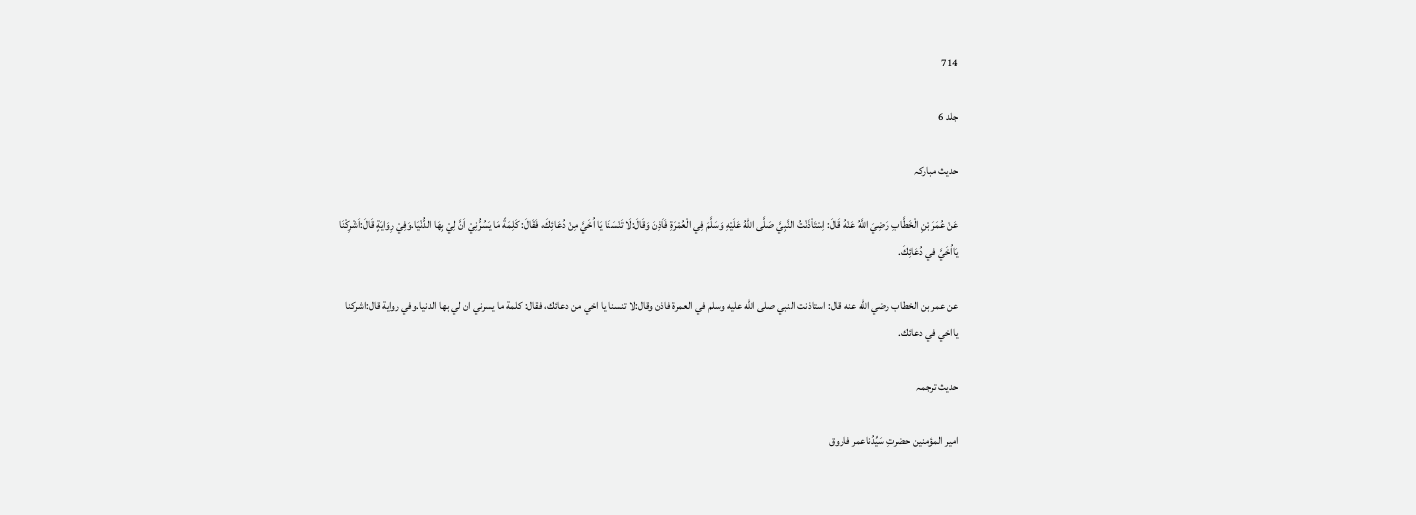714

جلد 6

حدیث مبارکہ

عَنْ عُمَرَ بْنِ الْخَطَّابِ رَضِيَ اللَّهُ عَنْهُ قَالَ: اِسْتَاْذَنْتُ النَّبِيَّ صَلَّى اللهُ عَلَيْهِ وَسَلَّمَ فِي الْعُمْرَةِ فَاَذِنَ وَقَالَ:لَا تَنْسَنَا يَا اُخَيَّ مِنْ دُعَائِكَ، فَقَالَ: كَلِمَةً مَا يَسُرُّنِيْ اَنَّ لِيْ بِهَا الدُّنْيَا.وَفِيْ رِوَايَةٍ قَالَ:اَشْرِكْنَا يَااُخَيَّ في دُعَائِكَ.

عن عمر بن الخطاب رضي الله عنه قال: استاذنت النبي صلى الله عليه وسلم في العمرة فاذن وقال:لا تنسنا يا اخي من دعائك، فقال: كلمة ما يسرني ان لي بها الدنيا.وفي رواية قال:اشركنا يااخي في دعائك.

حدیث ترجمہ

امیر المؤمنین حضرتِ سَیِّدُناعمر فاروق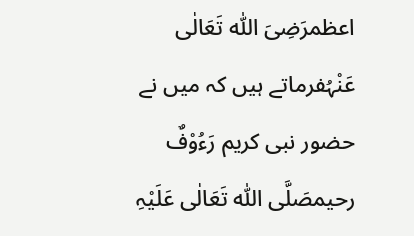اعظمرَضِیَ اللّٰہ تَعَالٰی عَنْہُفرماتے ہیں کہ میں نے حضور نبی کریم رَءُوْفٌ رحیمصَلَّی اللّٰہ تَعَالٰی عَلَیْہِ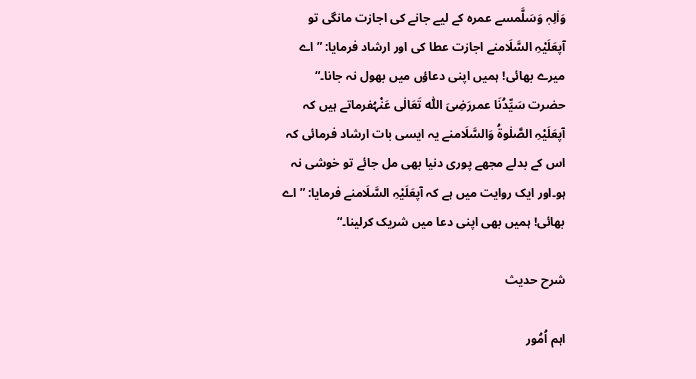وَاٰلِہٖ وَسَلَّمسے عمرہ کے لیے جانے کی اجازت مانگی تو آپعَلَیْہِ السَّلَامنے اجازت عطا کی اور ارشاد فرمایا: ”اے میرے بھائی! ہمیں اپنی دعاؤں میں بھول نہ جانا۔“ حضرت سَیِّدُنَا عمررَضِیَ اللّٰہ تَعَالٰی عَنْہُفرماتے ہیں کہ آپعَلَیْہِ الصَّلٰوۃُ وَالسَّلَامنے یہ ایسی بات ارشاد فرمائی کہ اس کے بدلے مجھے پوری دنیا بھی مل جائے تو خوشی نہ ہو۔اور ایک روایت میں ہے کہ آپعَلَیْہِ السَّلَامنے فرمایا: ”اے بھائی! ہمیں بھی اپنی دعا میں شریک کرلینا۔“

شرح حدیث

اہم اُمُور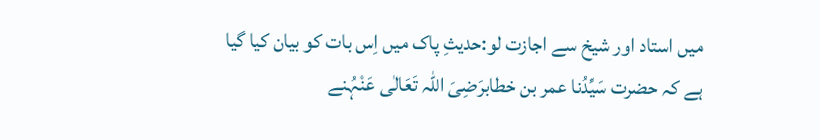میں استاد اور شیخ سے اجازت لو:حدیثِ پاک میں اِس بات کو بیان کیا گیا ہے کہ حضرت سَیِّدُنا عمر بن خطابرَضِیَ اللّٰہ تَعَالٰی عَنْہُنے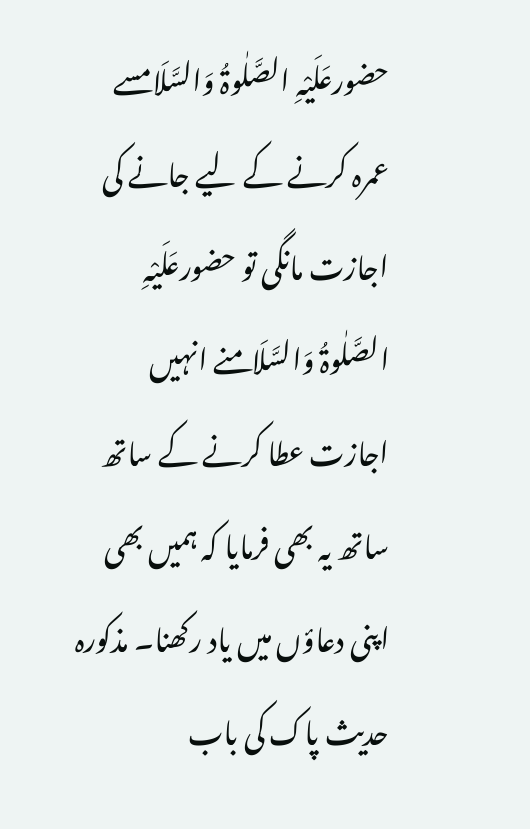حضورعَلَیْہِ الصَّلٰوۃُ وَالسَّلَامسے عمرہ کرنے کے لیے جانے کی اجازت مانگی تو حضورعَلَیْہِ الصَّلٰوۃُ وَالسَّلَامنے انہیں اجازت عطا کرنے کے ساتھ ساتھ یہ بھی فرمایا کہ ہمیں بھی اپنی دعاؤں میں یاد رکھنا۔ مذکورہ حدیث پاک کی باب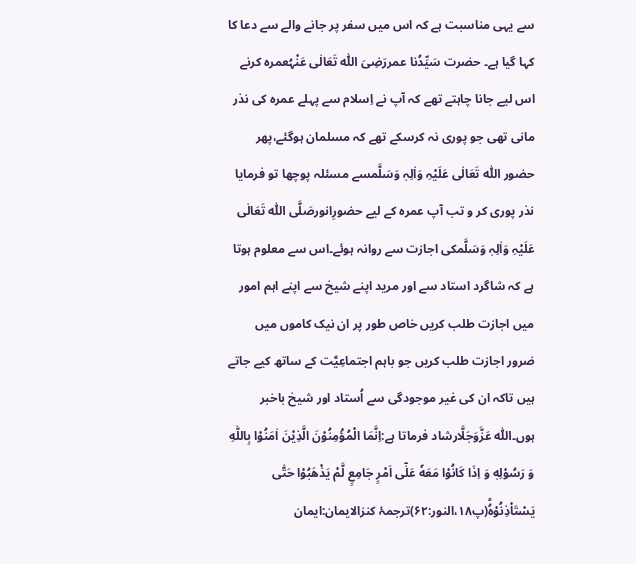سے یہی مناسبت ہے کہ اس میں سفر پر جانے والے سے دعا کا کہا گیا ہے۔ حضرت سَیِّدُنا عمررَضِیَ اللّٰہ تَعَالٰی عَنْہُعمرہ کرنے اس لیے جانا چاہتے تھے کہ آپ نے اِسلام سے پہلے عمرہ کی نذر مانی تھی جو پوری نہ کرسکے تھے کہ مسلمان ہوگئے،پھر حضور اللّٰہ تَعَالٰی عَلَیْہِ وَاٰلِہٖ وَسَلَّمسے مسئلہ پوچھا تو فرمایا نذر پوری کر و تب آپ عمرہ کے لیے حضورِانورصَلَّی اللّٰہ تَعَالٰی عَلَیْہِ وَاٰلِہٖ وَسَلَّمکی اجازت سے روانہ ہوئے۔اس سے معلوم ہوتا ہے کہ شاگرد استاد سے اور مرید اپنے شیخ سے اپنے اہم امور میں اجازت طلب کریں خاص طور پر ان نیک کاموں میں ضرور اجازت طلب کریں جو باہم اجتماعِیَّت کے ساتھ کیے جاتے ہیں تاکہ ان کی غیر موجودگی سے اُستاد اور شیخ باخبر ہوں۔اللّٰہ عَزَّوَجَلَّارشاد فرماتا ہے:اِنَّمَا الْمُؤْمِنُوْنَ الَّذِیْنَ اٰمَنُوْا بِاللّٰهِ وَ رَسُوْلِهٖ وَ اِذَا كَانُوْا مَعَهٗ عَلٰۤى اَمْرٍ جَامِعٍ لَّمْ یَذْهَبُوْا حَتّٰى یَسْتَاْذِنُوْهُؕ(پ۱۸،النور:۶۲)ترجمۂ کنزالایمان:ایمان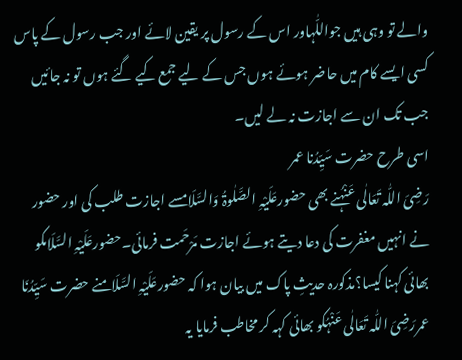والے تو وہی ہیں جواللّٰہاور اس کے رسول پر یقین لائے اور جب رسول کے پاس کسی ایسے کام میں حاضر ہوئے ہوں جس کے لیے جمع کیے گئے ہوں تو نہ جائیں جب تک ان سے اجازت نہ لے لیں۔
اسی طرح حضرت سَیِّدُنا عمر
رَضِیَ اللّٰہ تَعَالٰی عَنْہُنے بھی حضورعَلَیْہِ الصَّلٰوۃُ وَالسَّلَامسے اجازت طلب کی اور حضور نے انہیں مغفرت کی دعا دیتے ہوئے اجازت مَرْحَمت فرمائی۔حضورعَلَیْہِ السَّلَامکو بھائی کہنا کیسا؟مذکورہ حدیثِ پاک میں بیان ہوا کہ حضورعَلَیْہِ السَّلَامنے حضرت سَیِّدُنَا عمررَضِیَ اللّٰہ تَعَالٰی عَنْہُکو بھائی کہہ کر مخاطب فرمایا یہ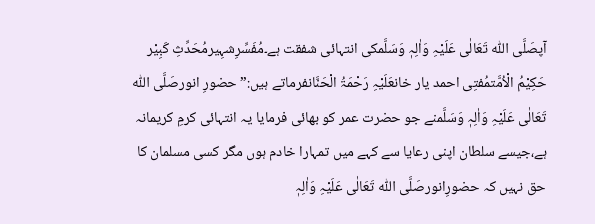آپصَلَّی اللّٰہ تَعَالٰی عَلَیْہِ وَاٰلِہٖ وَسَلَّمکی انتہائی شفقت ہے۔مُفَسِّرِشہِیرمُحَدِّثِ کَبِیْر حَکِیْمُ الْاُمَّتمُفتِی احمد یار خانعَلَیْہِ رَحْمَۃُ الْحَنَّانفرماتے ہیں:”حضورِ انورصَلَّی اللّٰہ تَعَالٰی عَلَیْہِ وَاٰلِہٖ وَسَلَّمنے جو حضرت عمر کو بھائی فرمایا یہ انتہائی کرمِ کریمانہ ہے،جیسے سلطان اپنی رعایا سے کہے میں تمہارا خادم ہوں مگر کسی مسلمان کا حق نہیں کہ حضورِانورصَلَّی اللّٰہ تَعَالٰی عَلَیْہِ وَاٰلِہٖ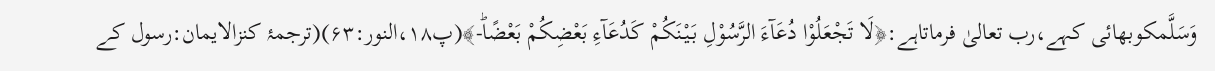وَسَلَّمکوبھائی کہے،رب تعالیٰ فرماتاہے:﴿لَا تَجْعَلُوْا دُعَآءَ الرَّسُوْلِ بَیْنَكُمْ كَدُعَآءِ بَعْضِكُمْ بَعْضًاؕ-﴾(پ۱۸،النور:۶۳)(ترجمۂ کنزالایمان:رسول کے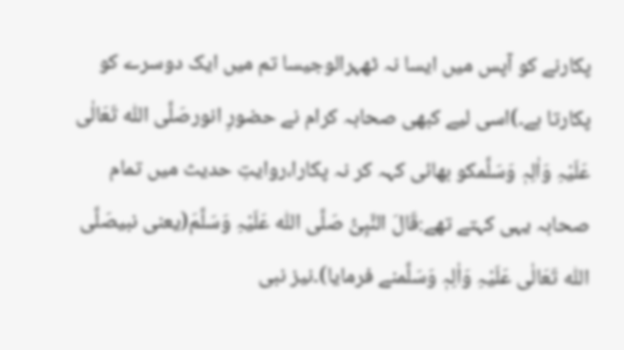پکارنے کو آپس میں ایسا نہ ٹھہرالوجیسا تم میں ایک دوسرے کو پکارتا ہے۔)اسی لیے کبھی صحابہ کرام نے حضورِ انورصَلَّی اللّٰہ تَعَالٰی عَلَیْہِ وَاٰلِہٖ وَسَلَّمکو بھائی کہہ کر نہ پکارا،روایتِ حدیث میں تمام صحابہ یہی کہتے تھے:قَالَ النَّبِیُّ صَلَّی اللّٰہ عَلَیْہِ وَسَلَّمَ(یعنی نبیصَلَّی اللّٰہ تَعَالٰی عَلَیْہِ وَاٰلِہٖ وَسَلَّمنے فرمایا)۔نیز نبی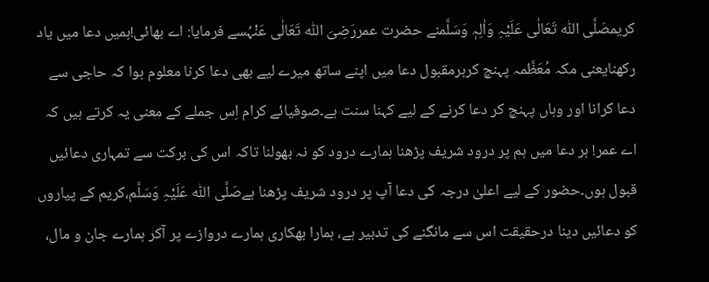کریمصَلَّی اللّٰہ تَعَالٰی عَلَیْہِ وَاٰلِہٖ وَسَلَّمنے حضرت عمررَضِیَ اللّٰہ تَعَالٰی عَنْہُسے فرمایا: اے بھائی!ہمیں دعا میں یاد رکھنایعنی مکہ مُعَظَّمہ پہنچ کرہرمقبول دعا میں اپنے ساتھ میرے لیے بھی دعا کرنا معلوم ہوا کہ حاجی سے دعا کرانا اور وہاں پہنچ کر دعا کرنے کے لیے کہنا سنت ہے۔صوفیائے کرام اِس جملے کے معنی یہ کرتے ہیں کہ اے عمر! ہر دعا میں ہم پر درود شریف پڑھنا ہمارے درود کو نہ بھولنا تاکہ اس کی برکت سے تمہاری دعائیں قبول ہوں۔حضور کے لیے اعلیٰ درجہ کی دعا آپ پر درود شریف پڑھنا ہےصَلَّی اللّٰہ عَلَیْہِ وَسَلَّم،کریم کے پیاروں کو دعائیں دینا درحقیقت اس سے مانگنے کی تدبیر ہے، ہمارا بھکاری ہمارے دروازے پر آکر ہمارے جان و مال،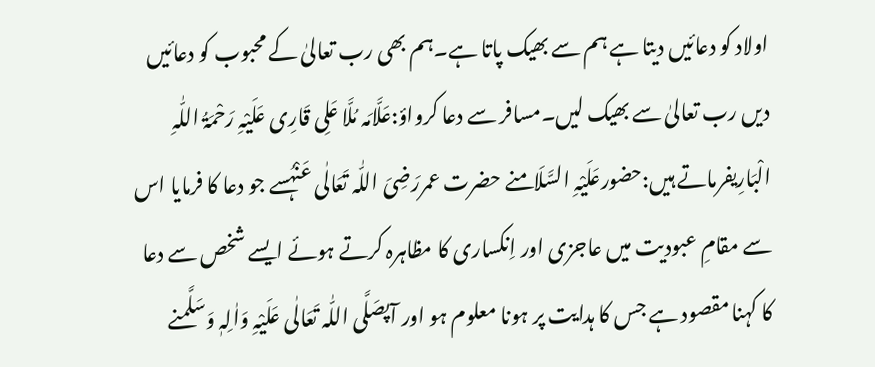اولاد کو دعائیں دیتا ہے ہم سے بھیک پاتا ہے۔ہم بھی رب تعالیٰ کے محبوب کو دعائیں دیں رب تعالیٰ سے بھیک لیں۔مسافر سے دعا کرواؤ:عَلَّامَہ مُلَّا عَلِی قَارِی عَلَیْہِ رَحْمَۃُ اللّٰہِ الْبَارِیفرماتے ہیں:حضورعَلَیْہِ السَّلَامنے حضرت عمررَضِیَ اللّٰہ تَعَالٰی عَنْہُسے جو دعا کا فرمایا اس سے مقامِ عبودیت میں عاجزی اور اِنکساری کا مظاہرہ کرتے ہوئے ایسے شخص سے دعا کا کہنا مقصود ہے جس کا ہدایت پر ہونا معلوم ہو اور آپصَلَّی اللّٰہ تَعَالٰی عَلَیْہِ وَاٰلِہٖ وَسَلَّمنے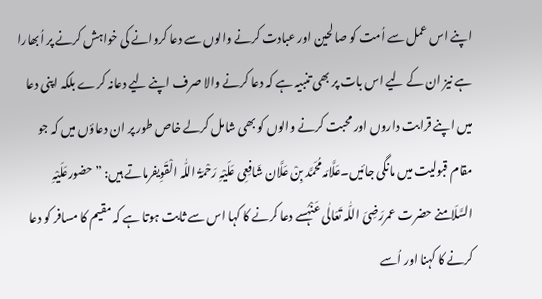اپنے اس عمل سے اُمت کو صالحین اور عبادت کرنے والوں سے دعا کروانے کی خواہش کرنے پر اُبھارا ہے نیز ان کے لیے اس بات پر بھی تنبیہ ہے کہ دعا کرنے والا صرف اپنے لیے دعانہ کرے بلکہ اپنی دعا میں اپنے قرابت داروں اور محبت کرنے والوں کو بھی شامل کرلے خاص طور پر ان دعاؤں میں کہ جو مقام قبولیت میں مانگی جائیں۔عَلَّامَہ مُحَمَّد بِنْ عَلَّان شَافِعِی عَلَیْہِ رَحْمَۃُ اللّٰہ الْقَوِیفرماتے ہیں: ”حضورعَلَیْہِ السَّلَامنے حضرت عمررَضِیَ اللّٰہ تَعَالٰی عَنْہُسے دعا کرنے کا کہا اس سے ثابت ہوتا ہے کہ مقیم کا مسافر کو دعا کرنے کا کہنا اور اُسے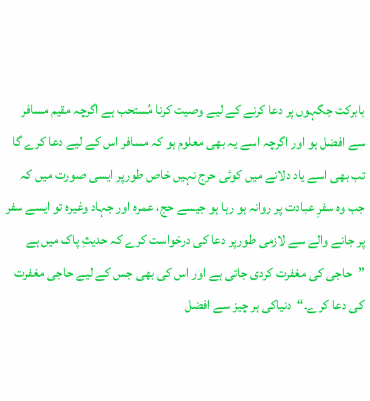بابرکت جگہوں پر دعا کرنے کے لیے وصیت کرنا مُستحب ہے اگرچہ مقیم مسافر سے افضل ہو اور اگرچہ اسے یہ بھی معلوم ہو کہ مسافر اس کے لیے دعا کرے گا تب بھی اسے یاد دلانے میں کوئی حرج نہیں خاص طورپر ایسی صورت میں کہ جب وہ سفرِ عبادت پر روانہ ہو رہا ہو جیسے حج، عمرہ اور جہاد وغیرہ تو ایسے سفر پر جانے والے سے لازمی طورپر دعا کی درخواست کرے کہ حدیثِ پاک میں ہے ”حاجی کی مغفرت کردی جاتی ہے اور اس کی بھی جس کے لیے حاجی مغفرت کی دعا کرے۔“دنیاکی ہر چیز سے افضل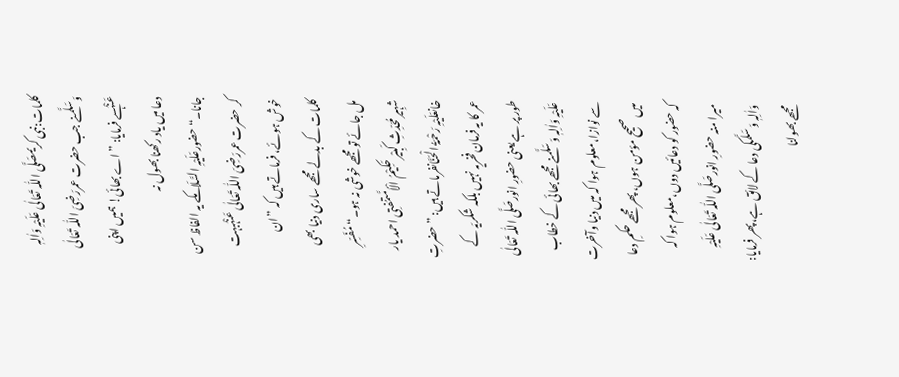کلمات:نبی کریمصَلَّی اللّٰہ تَعَالٰی عَلَیْہِ وَاٰلِہٖ وَسَلَّمنے جب حضرت عمررَضِیَ اللّٰہ تَعَالٰی عَنْہُسے فرمایا: ”اے بھائی! ہمیں اپنی دعا میں یاد رکھنا بھول نہ جانا۔“حضورعَلَیْہِ السَّلَامکے یہ الفاظ سن کر حضرت عمررَضِیَ اللّٰہ تَعَالٰی عَنْہُبہت خوش ہوئے، فرماتے ہیں کہ ”ان کلمات کے بدلے مجھے ساری دنیا بھی مل جائے تو مجھے خوشی نہ ہو۔“مُفَسِّرِ شہِیر مُحَدِّثِ کَبِیْر حَکِیْمُ الْاُمَّتمُفتِی احمد یار خانعَلَیْہِ رَحْمَۃُ الْحَنَّانفرماتے ہیں: ”حضرتِ عمر کا یہ فرمان فخریہ نہیں بلکہ شکریَہ کے طور پر ہے یعنی حضورِ انورصَلَّی اللّٰہ تَعَالٰی عَلَیْہِ وَاٰلِہٖ وَسَلَّمنے مجھے بھائی کے خطاب سے نوازا،معلوم ہوا کہ میں دنیا وآخرت میں صحیح مؤمن ہوں، پھر مجھے حکمِ دعا کہ حضور کو دعائیں دوں،معلوم ہوا کہ میرا منہ حضورِ انورصَلَّی اللّٰہ تَعَالٰی عَلَیْہِ وَاٰلِہٖ وَسَلَّمکی دعا کے لائق ہے،پھر فرمایا: مجھے بھولنا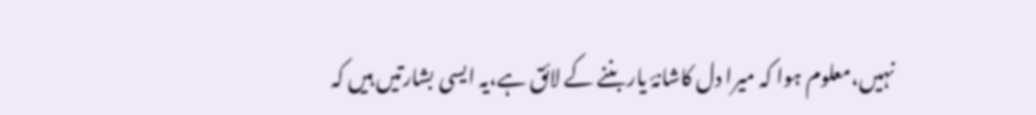نہیں،معلوم ہوا کہ میرا دل کاشانۂ یار بننے کے لائق ہے،یہ ایسی بشارتیں ہیں کہ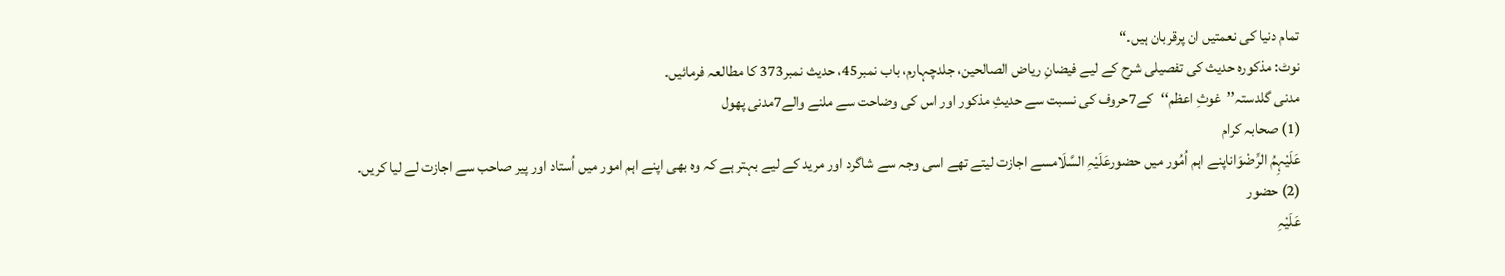تمام دنیا کی نعمتیں ان پرقربان ہیں۔“
نوٹ: مذکورہ حدیث کی تفصیلی شرح کے لیے فیضانِ ریاض الصالحین، جلدچہارم، باب نمبر45، حدیث نمبر373 کا مطالعہ فرمائیں۔
مدنی گلدستہ’’غوثِ اعظم‘‘کے7حروف کی نسبت سے حدیثِ مذکور اور اس کی وضاحت سے ملنے والے7مدنی پھول
(1) صحابہ کرام
عَلَیْہِمُ الرِّضْوَاناپنے اہم اُمُور میں حضورعَلَیْہِ السَّلَامسے اجازت لیتے تھے اسی وجہ سے شاگرد اور مرید کے لیے بہتر ہے کہ وہ بھی اپنے اہم امور میں اُستاد اور پیر صاحب سے اجازت لے لیا کریں۔
(2) حضور
عَلَیْہِ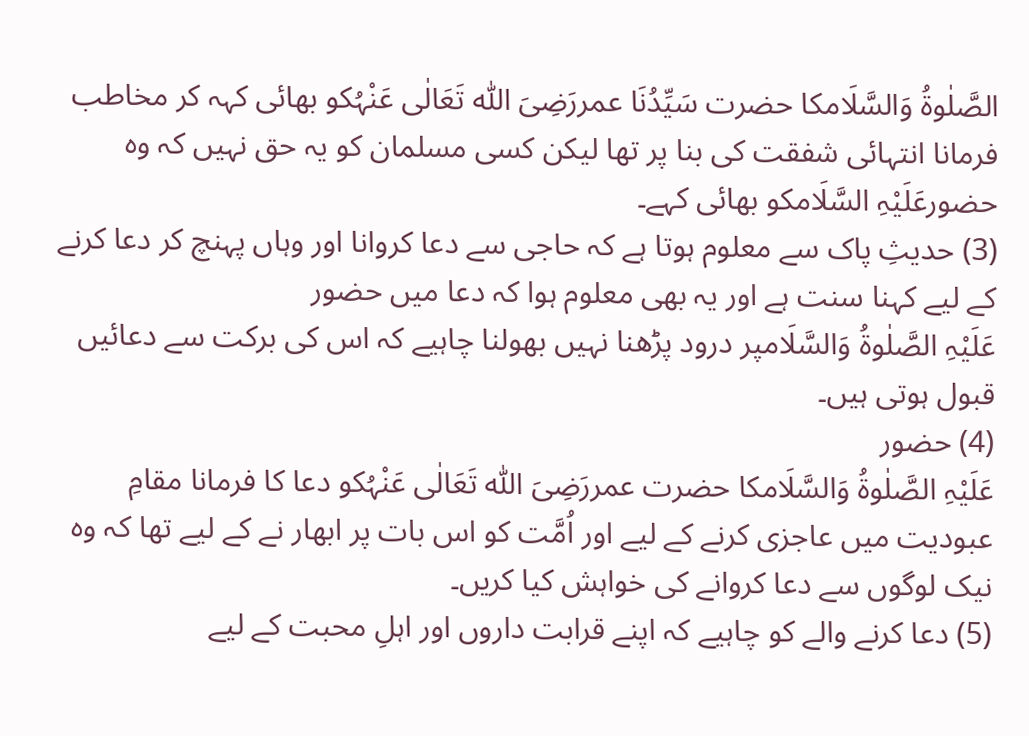الصَّلٰوۃُ وَالسَّلَامکا حضرت سَیِّدُنَا عمررَضِیَ اللّٰہ تَعَالٰی عَنْہُکو بھائی کہہ کر مخاطب فرمانا انتہائی شفقت کی بنا پر تھا لیکن کسی مسلمان کو یہ حق نہیں کہ وہ حضورعَلَیْہِ السَّلَامکو بھائی کہے۔
(3) حدیثِ پاک سے معلوم ہوتا ہے کہ حاجی سے دعا کروانا اور وہاں پہنچ کر دعا کرنے کے لیے کہنا سنت ہے اور یہ بھی معلوم ہوا کہ دعا میں حضور
عَلَیْہِ الصَّلٰوۃُ وَالسَّلَامپر درود پڑھنا نہیں بھولنا چاہیے کہ اس کی برکت سے دعائیں قبول ہوتی ہیں۔
(4) حضور
عَلَیْہِ الصَّلٰوۃُ وَالسَّلَامکا حضرت عمررَضِیَ اللّٰہ تَعَالٰی عَنْہُکو دعا کا فرمانا مقامِ عبودیت میں عاجزی کرنے کے لیے اور اُمَّت کو اس بات پر ابھار نے کے لیے تھا کہ وہ نیک لوگوں سے دعا کروانے کی خواہش کیا کریں۔
(5) دعا کرنے والے کو چاہیے کہ اپنے قرابت داروں اور اہلِ محبت کے لیے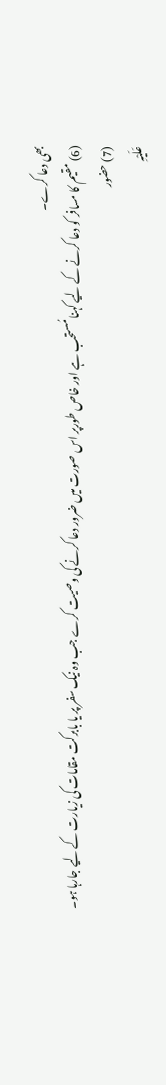بھی دعا کرے۔
(6) مقیم کا مسافر کو دعا کرنے کے لیے کہنا مُستحب ہے اور خاص طورپر اس صورت میں ضرور دعا کرنے کی وصیت کرے جب وہ نیک سفر پر یا بابرکت مقامات کی زیارت کے لیے جارہا ہو۔
(7) حضور
عَلَیْہِ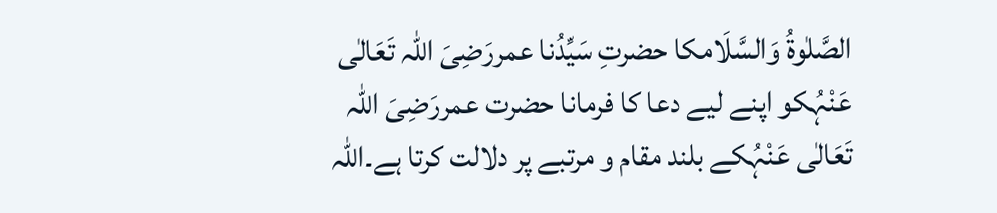الصَّلٰوۃُ وَالسَّلَامکا حضرتِ سَیِّدُنا عمررَضِیَ اللّٰہ تَعَالٰی عَنْہُکو اپنے لیے دعا کا فرمانا حضرت عمررَضِیَ اللّٰہ تَعَالٰی عَنْہُکے بلند مقام و مرتبے پر دلالت کرتا ہے۔اللّٰہ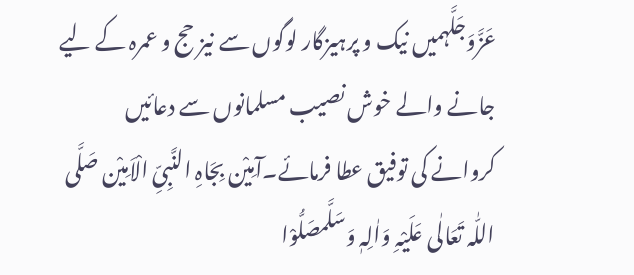عَزَّوَجَلَّہمیں نیک و پرہیزگار لوگوں سے نیز حج و عمرہ کے لیے جانے والے خوش نصیب مسلمانوں سے دعائیں کروانے کی توفیق عطا فرمائے۔آمِیْن بِجَاہِ النَّبِیِّ الْاَمِیْن صَلَّی اللّٰہ تَعَالٰی عَلَیْہِ وَاٰلِہٖ وَسَلَّمصَلُّوْا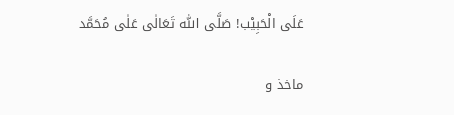عَلَی الْحَبِیْب! صَلَّی اللّٰہ تَعَالٰی عَلٰی مُحَمَّد

ماخذ و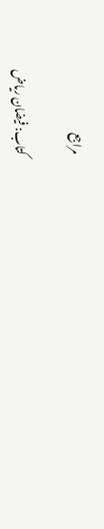مراجع

کتاب: فیضان ریاض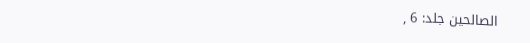الصالحین جلد: 6 ,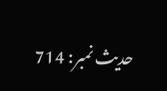حدیث نمبر: 714